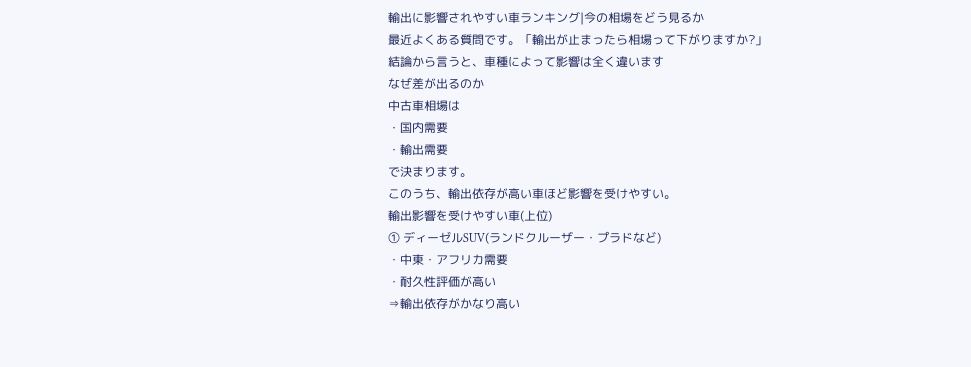輸出に影響されやすい車ランキング|今の相場をどう見るか
最近よくある質問です。「輸出が止まったら相場って下がりますか?」
結論から言うと、車種によって影響は全く違います
なぜ差が出るのか
中古車相場は
・国内需要
・輸出需要
で決まります。
このうち、輸出依存が高い車ほど影響を受けやすい。
輸出影響を受けやすい車(上位)
① ディーゼルSUV(ランドクルーザー・プラドなど)
・中東・アフリカ需要
・耐久性評価が高い
⇒輸出依存がかなり高い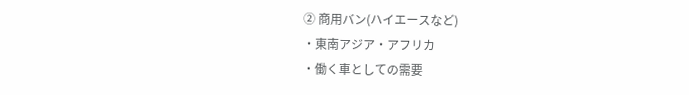② 商用バン(ハイエースなど)
・東南アジア・アフリカ
・働く車としての需要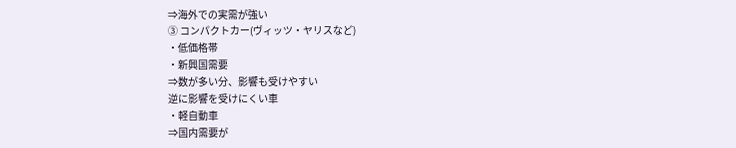⇒海外での実需が強い
③ コンパクトカー(ヴィッツ・ヤリスなど)
・低価格帯
・新興国需要
⇒数が多い分、影響も受けやすい
逆に影響を受けにくい車
・軽自動車
⇒国内需要が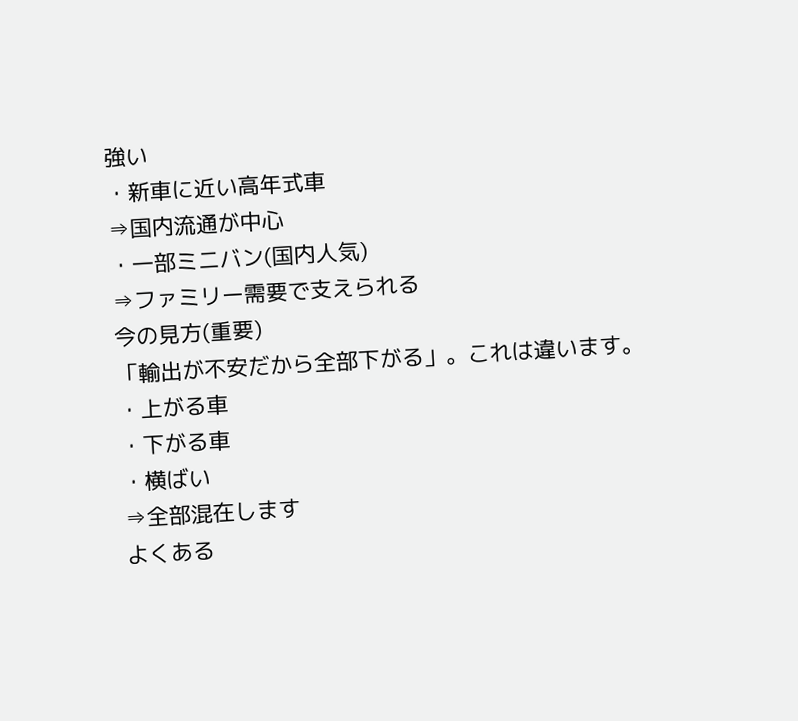強い
・新車に近い高年式車
⇒国内流通が中心
・一部ミニバン(国内人気)
⇒ファミリー需要で支えられる
今の見方(重要)
「輸出が不安だから全部下がる」。これは違います。
・上がる車
・下がる車
・横ばい
⇒全部混在します
よくある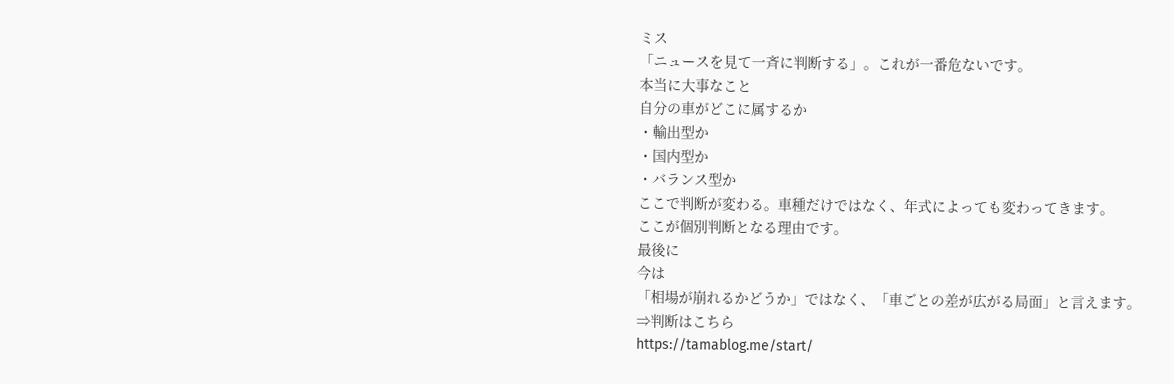ミス
「ニュースを見て一斉に判断する」。これが一番危ないです。
本当に大事なこと
自分の車がどこに属するか
・輸出型か
・国内型か
・バランス型か
ここで判断が変わる。車種だけではなく、年式によっても変わってきます。
ここが個別判断となる理由です。
最後に
今は
「相場が崩れるかどうか」ではなく、「車ごとの差が広がる局面」と言えます。
⇒判断はこちら
https://tamablog.me/start/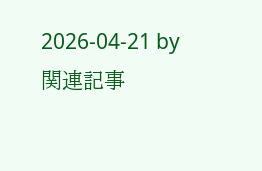2026-04-21 by
関連記事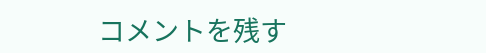コメントを残す